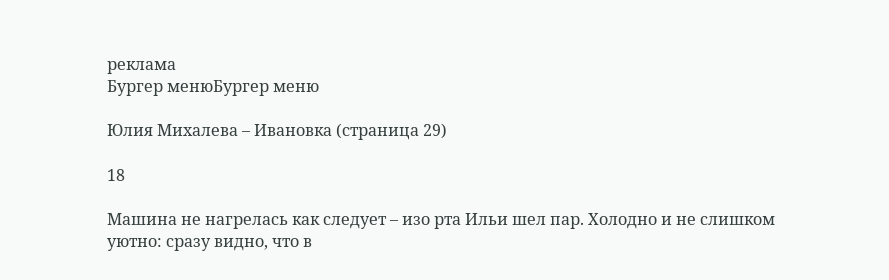реклама
Бургер менюБургер меню

Юлия Михалева – Ивановка (страница 29)

18

Машина не нагрелась как следует – изо рта Ильи шел пар. Холодно и не слишком уютно: сразу видно, что в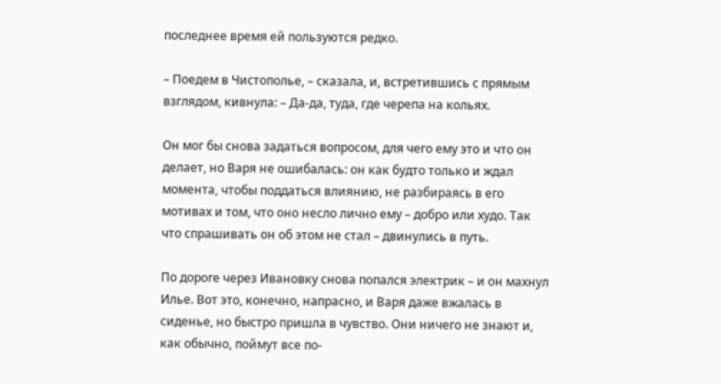последнее время ей пользуются редко.

– Поедем в Чистополье, – сказала, и, встретившись с прямым взглядом, кивнула: – Да-да, туда, где черепа на кольях.

Он мог бы снова задаться вопросом, для чего ему это и что он делает, но Варя не ошибалась: он как будто только и ждал момента, чтобы поддаться влиянию, не разбираясь в его мотивах и том, что оно несло лично ему – добро или худо. Так что спрашивать он об этом не стал – двинулись в путь.

По дороге через Ивановку снова попался электрик – и он махнул Илье. Вот это, конечно, напрасно, и Варя даже вжалась в сиденье, но быстро пришла в чувство. Они ничего не знают и, как обычно, поймут все по-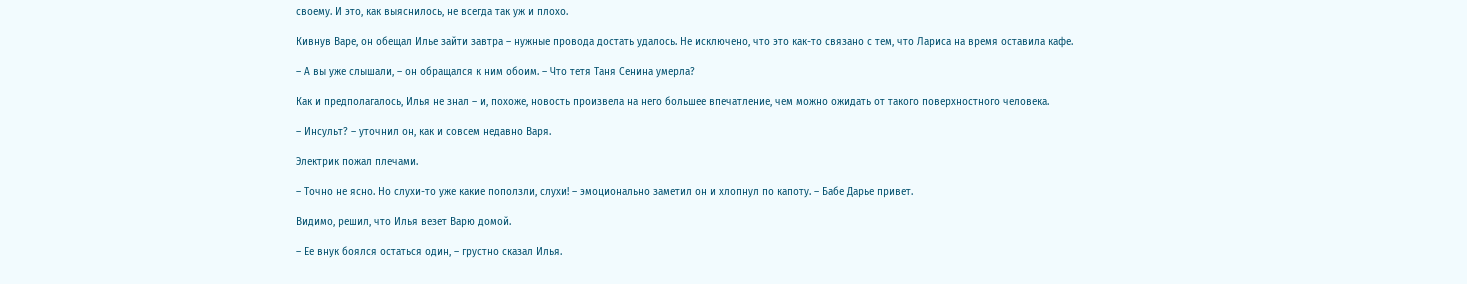своему. И это, как выяснилось, не всегда так уж и плохо.

Кивнув Варе, он обещал Илье зайти завтра – нужные провода достать удалось. Не исключено, что это как-то связано с тем, что Лариса на время оставила кафе.

– А вы уже слышали, – он обращался к ним обоим. – Что тетя Таня Сенина умерла?

Как и предполагалось, Илья не знал – и, похоже, новость произвела на него большее впечатление, чем можно ожидать от такого поверхностного человека.

– Инсульт? – уточнил он, как и совсем недавно Варя.

Электрик пожал плечами.

– Точно не ясно. Но слухи-то уже какие поползли, слухи! – эмоционально заметил он и хлопнул по капоту. – Бабе Дарье привет.

Видимо, решил, что Илья везет Варю домой.

– Ее внук боялся остаться один, – грустно сказал Илья.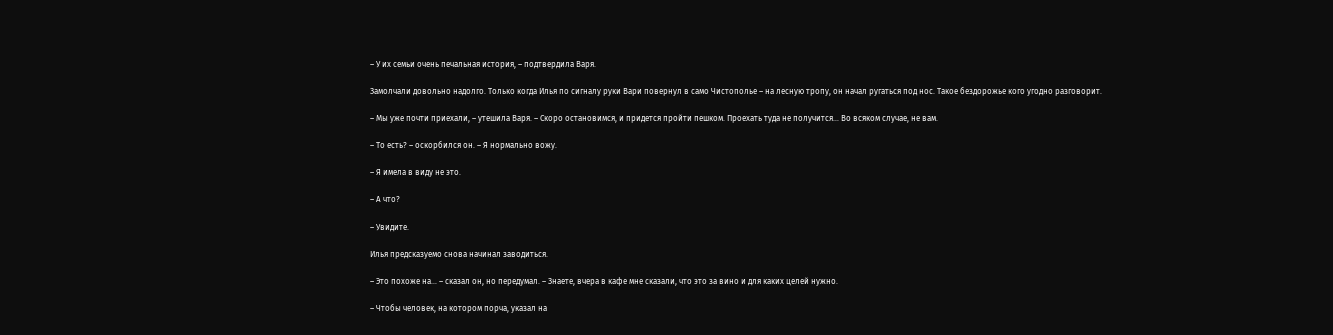– У их семьи очень печальная история, – подтвердила Варя.

Замолчали довольно надолго. Только когда Илья по сигналу руки Вари повернул в само Чистополье – на лесную тропу, он начал ругаться под нос. Такое бездорожье кого угодно разговорит.

– Мы уже почти приехали, – утешила Варя. – Скоро остановимся, и придется пройти пешком. Проехать туда не получится… Во всяком случае, не вам.

– То есть? – оскорбился он. – Я нормально вожу.

– Я имела в виду не это.

– А что?

– Увидите.

Илья предсказуемо снова начинал заводиться.

– Это похоже на… – сказал он, но передумал. – Знаете, вчера в кафе мне сказали, что это за вино и для каких целей нужно.

– Чтобы человек, на котором порча, указал на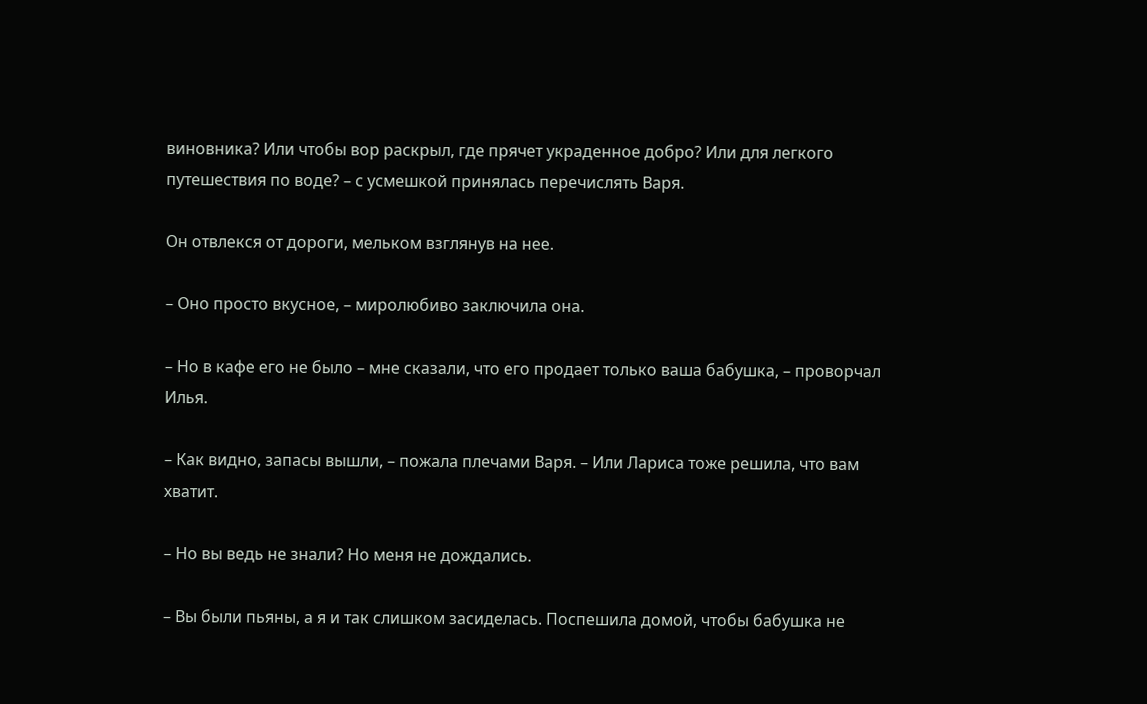виновника? Или чтобы вор раскрыл, где прячет украденное добро? Или для легкого путешествия по воде? – с усмешкой принялась перечислять Варя.

Он отвлекся от дороги, мельком взглянув на нее.

– Оно просто вкусное, – миролюбиво заключила она.

– Но в кафе его не было – мне сказали, что его продает только ваша бабушка, – проворчал Илья.

– Как видно, запасы вышли, – пожала плечами Варя. – Или Лариса тоже решила, что вам хватит.

– Но вы ведь не знали? Но меня не дождались.

– Вы были пьяны, а я и так слишком засиделась. Поспешила домой, чтобы бабушка не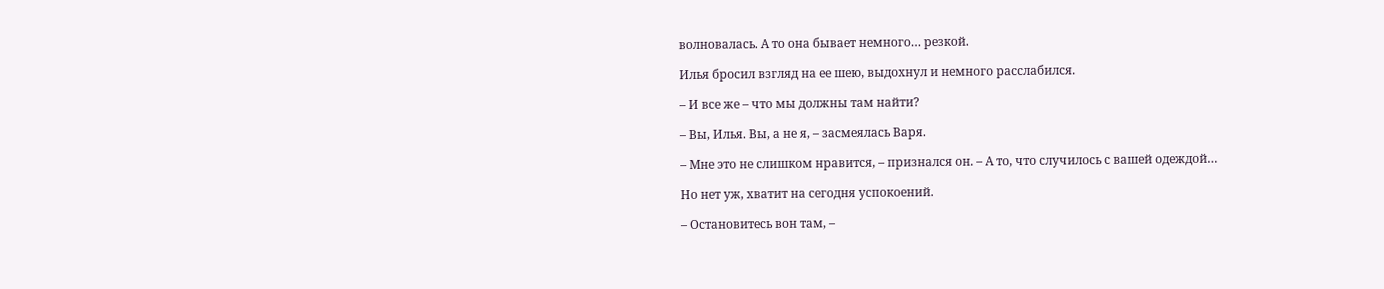волновалась. А то она бывает немного… резкой.

Илья бросил взгляд на ее шею, выдохнул и немного расслабился.

– И все же – что мы должны там найти?

– Вы, Илья. Вы, а не я, – засмеялась Варя.

– Мне это не слишком нравится, – признался он. – А то, что случилось с вашей одеждой…

Но нет уж, хватит на сегодня успокоений.

– Остановитесь вон там, –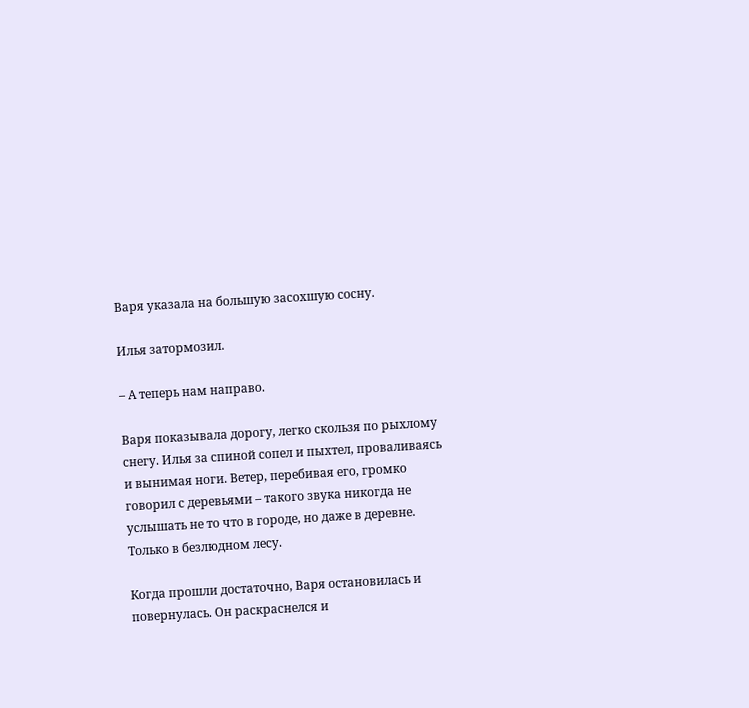Варя указала на большую засохшую сосну.

Илья затормозил.

– А теперь нам направо.

Варя показывала дорогу, легко скользя по рыхлому снегу. Илья за спиной сопел и пыхтел, проваливаясь и вынимая ноги. Ветер, перебивая его, громко говорил с деревьями – такого звука никогда не услышать не то что в городе, но даже в деревне. Только в безлюдном лесу.

Когда прошли достаточно, Варя остановилась и повернулась. Он раскраснелся и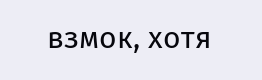взмок, хотя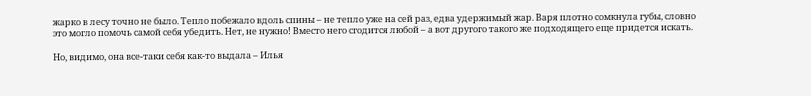жарко в лесу точно не было. Тепло побежало вдоль спины – не тепло уже на сей раз, едва удержимый жар. Варя плотно сомкнула губы, словно это могло помочь самой себя убедить. Нет, не нужно! Вместо него сгодится любой – а вот другого такого же подходящего еще придется искать.

Но, видимо, она все-таки себя как-то выдала – Илья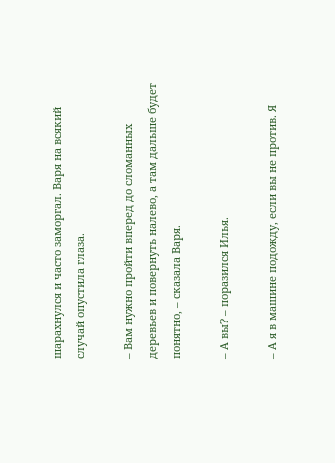шарахнулся и часто заморгал. Варя на всякий случай опустила глаза.

– Вам нужно пройти вперед до сломанных деревьев и повернуть налево, а там дальше будет понятно, – сказала Варя.

– А вы? – поразился Илья.

– А я в машине подожду, если вы не против. Я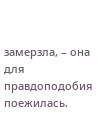замерзла, – она для правдоподобия поежилась.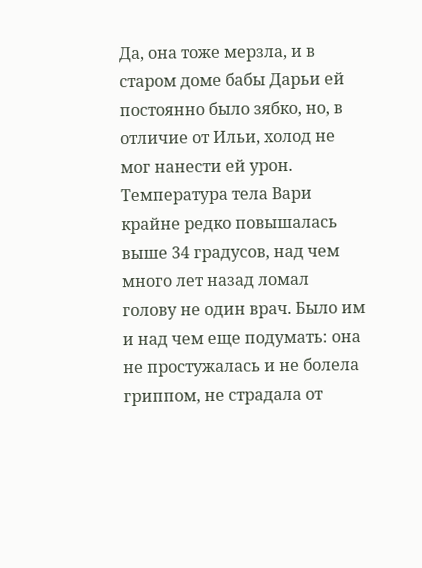Да, она тоже мерзла, и в старом доме бабы Дарьи ей постоянно было зябко, но, в отличие от Ильи, холод не мог нанести ей урон. Температура тела Вари крайне редко повышалась выше 34 градусов, над чем много лет назад ломал голову не один врач. Было им и над чем еще подумать: она не простужалась и не болела гриппом, не страдала от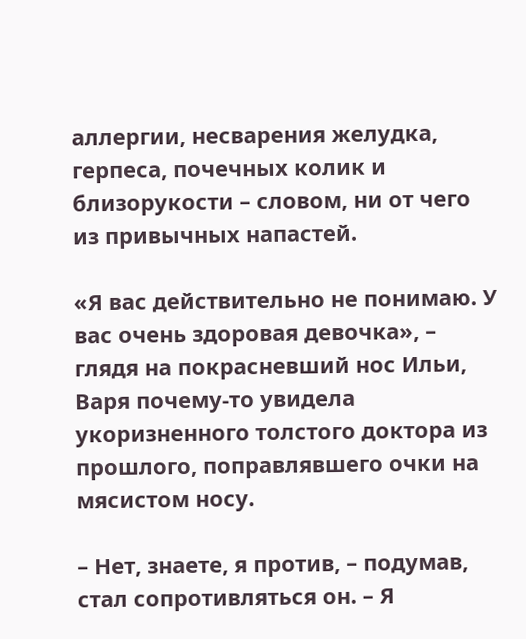аллергии, несварения желудка, герпеса, почечных колик и близорукости – словом, ни от чего из привычных напастей.

«Я вас действительно не понимаю. У вас очень здоровая девочка», – глядя на покрасневший нос Ильи, Варя почему-то увидела укоризненного толстого доктора из прошлого, поправлявшего очки на мясистом носу.

– Нет, знаете, я против, – подумав, стал сопротивляться он. – Я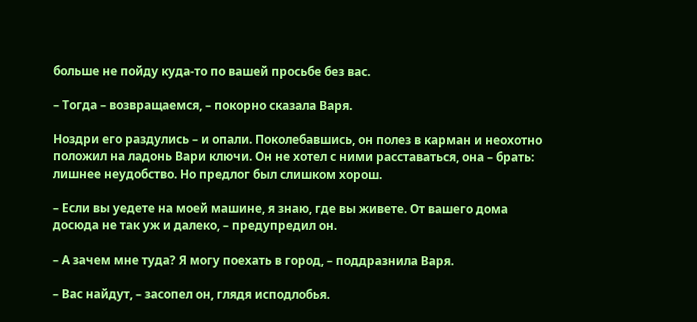больше не пойду куда-то по вашей просьбе без вас.

– Тогда – возвращаемся, – покорно сказала Варя.

Ноздри его раздулись – и опали. Поколебавшись, он полез в карман и неохотно положил на ладонь Вари ключи. Он не хотел с ними расставаться, она – брать: лишнее неудобство. Но предлог был слишком хорош.

– Если вы уедете на моей машине, я знаю, где вы живете. От вашего дома досюда не так уж и далеко, – предупредил он.

– А зачем мне туда? Я могу поехать в город, – поддразнила Варя.

– Вас найдут, – засопел он, глядя исподлобья.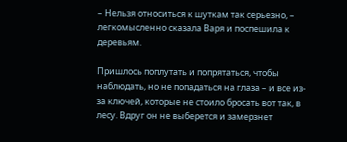– Нельзя относиться к шуткам так серьезно, – легкомысленно сказала Варя и поспешила к деревьям.

Пришлось поплутать и попрятаться, чтобы наблюдать, но не попадаться на глаза – и все из-за ключей, которые не стоило бросать вот так, в лесу. Вдруг он не выберется и замерзнет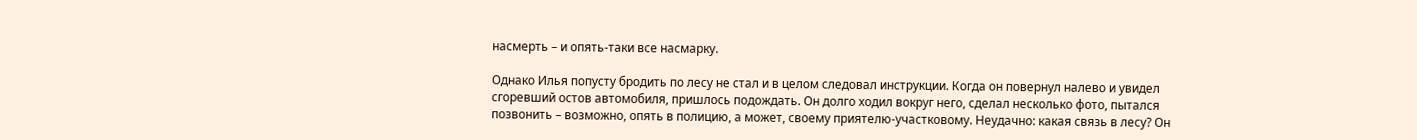насмерть – и опять-таки все насмарку.

Однако Илья попусту бродить по лесу не стал и в целом следовал инструкции. Когда он повернул налево и увидел сгоревший остов автомобиля, пришлось подождать. Он долго ходил вокруг него, сделал несколько фото, пытался позвонить – возможно, опять в полицию, а может, своему приятелю-участковому. Неудачно: какая связь в лесу? Он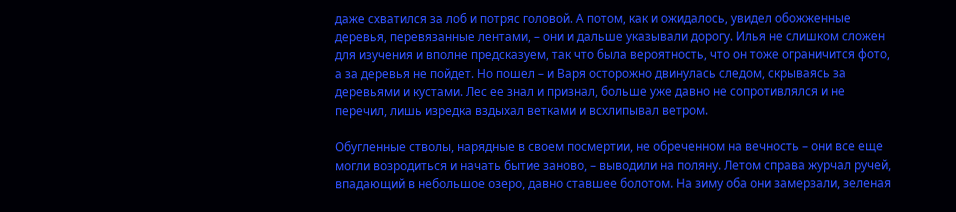даже схватился за лоб и потряс головой. А потом, как и ожидалось, увидел обожженные деревья, перевязанные лентами, – они и дальше указывали дорогу. Илья не слишком сложен для изучения и вполне предсказуем, так что была вероятность, что он тоже ограничится фото, а за деревья не пойдет. Но пошел – и Варя осторожно двинулась следом, скрываясь за деревьями и кустами. Лес ее знал и признал, больше уже давно не сопротивлялся и не перечил, лишь изредка вздыхал ветками и всхлипывал ветром.

Обугленные стволы, нарядные в своем посмертии, не обреченном на вечность – они все еще могли возродиться и начать бытие заново, – выводили на поляну. Летом справа журчал ручей, впадающий в небольшое озеро, давно ставшее болотом. На зиму оба они замерзали, зеленая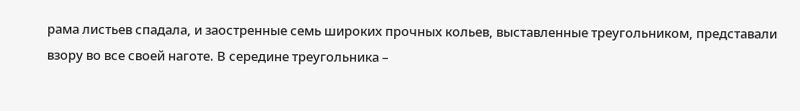рама листьев спадала, и заостренные семь широких прочных кольев, выставленные треугольником, представали взору во все своей наготе. В середине треугольника –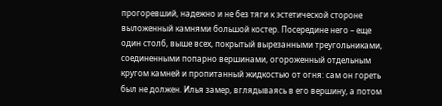прогоревший, надежно и не без тяги к эстетической стороне выложенный камнями большой костер. Посередине него – еще один столб, выше всех, покрытый вырезанными треугольниками, соединенными попарно вершинами, огороженный отдельным кругом камней и пропитанный жидкостью от огня: сам он гореть был не должен. Илья замер, вглядываясь в его вершину, а потом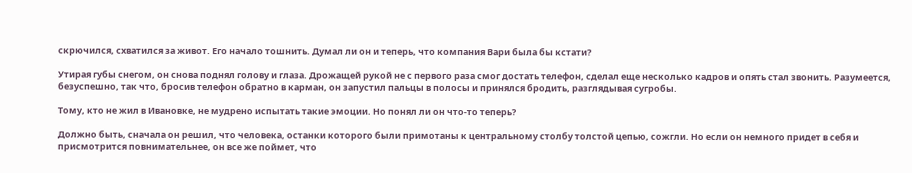скрючился, схватился за живот. Его начало тошнить. Думал ли он и теперь, что компания Вари была бы кстати?

Утирая губы снегом, он снова поднял голову и глаза. Дрожащей рукой не с первого раза смог достать телефон, сделал еще несколько кадров и опять стал звонить. Разумеется, безуспешно, так что, бросив телефон обратно в карман, он запустил пальцы в полосы и принялся бродить, разглядывая сугробы.

Тому, кто не жил в Ивановке, не мудрено испытать такие эмоции. Но понял ли он что-то теперь?

Должно быть, сначала он решил, что человека, останки которого были примотаны к центральному столбу толстой цепью, сожгли. Но если он немного придет в себя и присмотрится повнимательнее, он все же поймет, что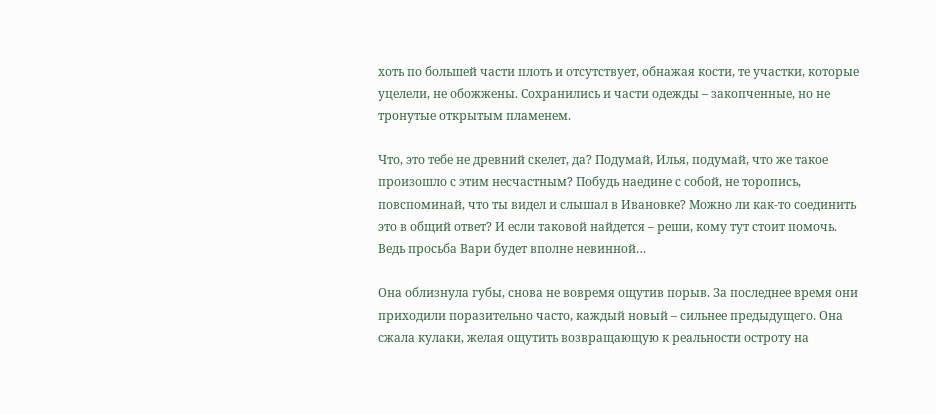хоть по большей части плоть и отсутствует, обнажая кости, те участки, которые уцелели, не обожжены. Сохранились и части одежды – закопченные, но не тронутые открытым пламенем.

Что, это тебе не древний скелет, да? Подумай, Илья, подумай, что же такое произошло с этим несчастным? Побудь наедине с собой, не торопись, повспоминай, что ты видел и слышал в Ивановке? Можно ли как-то соединить это в общий ответ? И если таковой найдется – реши, кому тут стоит помочь. Ведь просьба Вари будет вполне невинной…

Она облизнула губы, снова не вовремя ощутив порыв. За последнее время они приходили поразительно часто, каждый новый – сильнее предыдущего. Она сжала кулаки, желая ощутить возвращающую к реальности остроту на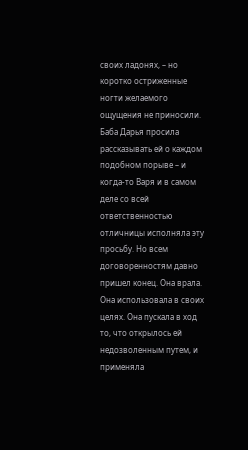своих ладонях, – но коротко остриженные ногти желаемого ощущения не приносили. Баба Дарья просила рассказывать ей о каждом подобном порыве – и когда-то Варя и в самом деле со всей ответственностью отличницы исполняла эту просьбу. Но всем договоренностям давно пришел конец. Она врала. Она использовала в своих целях. Она пускала в ход то, что открылось ей недозволенным путем, и применяла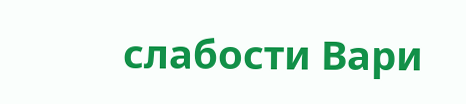слабости Вари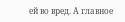ей во вред. А главное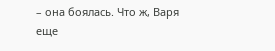– она боялась. Что ж, Варя еще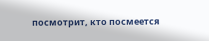посмотрит, кто посмеется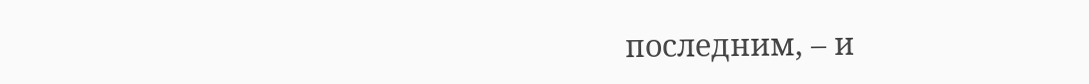последним, – и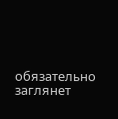обязательно заглянет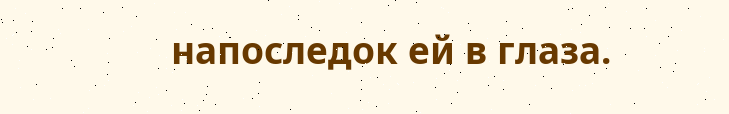напоследок ей в глаза.